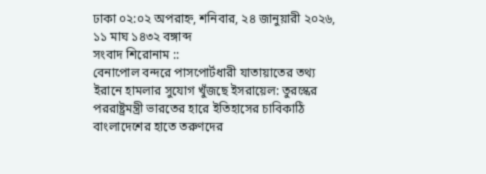ঢাকা ০২:০২ অপরাহ্ন, শনিবার, ২৪ জানুয়ারী ২০২৬, ১১ মাঘ ১৪৩২ বঙ্গাব্দ
সংবাদ শিরোনাম ::
বেনাপোল বন্দরে পাসপোর্টধারী যাতায়াতের তথ্য ইরানে হামলার সুযোগ খুঁজছে ইসরায়েল: তুরস্কের পররাষ্ট্রমন্ত্রী ভারতের হারে ইতিহাসের চাবিকাঠি বাংলাদেশের হাতে তরুণদের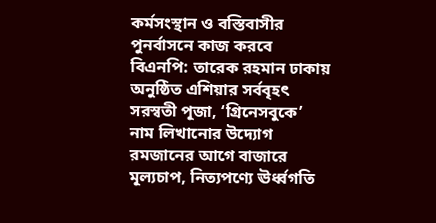কর্মসংস্থান ও বস্তিবাসীর পুনর্বাসনে কাজ করবে বিএনপি: তারেক রহমান ঢাকায় অনুষ্ঠিত এশিয়ার সর্ববৃহৎ সরস্বতী পূজা, ‘গ্রিনেসবুকে’ নাম লিখানোর উদ্যোগ রমজানের আগে বাজারে মূল্যচাপ, নিত্যপণ্যে ঊর্ধ্বগতি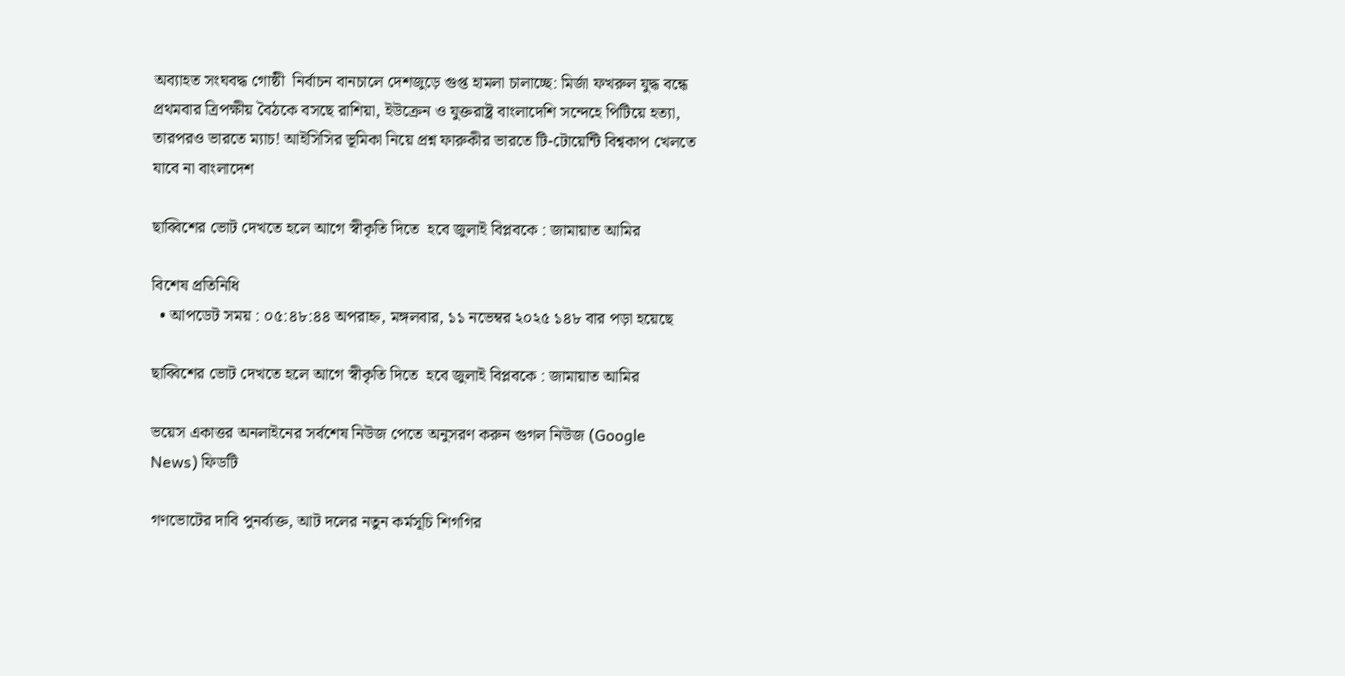অব্যাহত সংঘবদ্ধ গোষ্ঠী  নির্বাচন বানচালে দেশজুড়ে গুপ্ত হামলা চালাচ্ছে: মির্জা ফখরুল যুদ্ধ বন্ধে প্রথমবার ত্রিপক্ষীয় বৈঠকে বসছে রাশিয়া, ইউক্রেন ও যুক্তরাষ্ট্র বাংলাদেশি সন্দেহে পিটিয়ে হত্যা, তারপরও ভারতে ম্যাচ! আইসিসির ভূমিকা নিয়ে প্রশ্ন ফারুকীর ভারতে টি-টোয়েন্টি বিশ্বকাপ খেলতে যাবে না বাংলাদেশ

ছাব্বিশের ভোট দেখতে হলে আগে স্বীকৃতি দিতে  হবে জুলাই বিপ্লবকে : জামায়াত আমির

বিশেষ প্রতিনিধি
  • আপডেট সময় : ০৫:৪৮:৪৪ অপরাহ্ন, মঙ্গলবার, ১১ নভেম্বর ২০২৫ ১৪৮ বার পড়া হয়েছে

ছাব্বিশের ভোট দেখতে হলে আগে স্বীকৃতি দিতে  হবে জুলাই বিপ্লবকে : জামায়াত আমির

ভয়েস একাত্তর অনলাইনের সর্বশেষ নিউজ পেতে অনুসরণ করুন গুগল নিউজ (Google News) ফিডটি

গণভোটের দাবি পুনর্ব্যক্ত, আট দলের নতুন কর্মসূচি শিগগির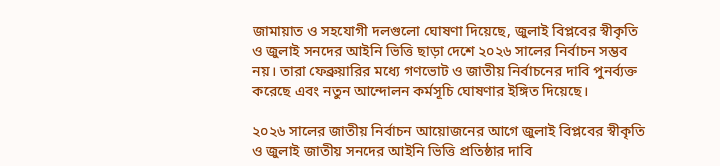জামায়াত ও সহযোগী দলগুলো ঘোষণা দিয়েছে, জুলাই বিপ্লবের স্বীকৃতি ও জুলাই সনদের আইনি ভিত্তি ছাড়া দেশে ২০২৬ সালের নির্বাচন সম্ভব নয়। তারা ফেব্রুয়ারির মধ্যে গণভোট ও জাতীয় নির্বাচনের দাবি পুনর্ব্যক্ত করেছে এবং নতুন আন্দোলন কর্মসূচি ঘোষণার ইঙ্গিত দিয়েছে।

২০২৬ সালের জাতীয় নির্বাচন আয়োজনের আগে জুলাই বিপ্লবের স্বীকৃতি ও জুলাই জাতীয় সনদের আইনি ভিত্তি প্রতিষ্ঠার দাবি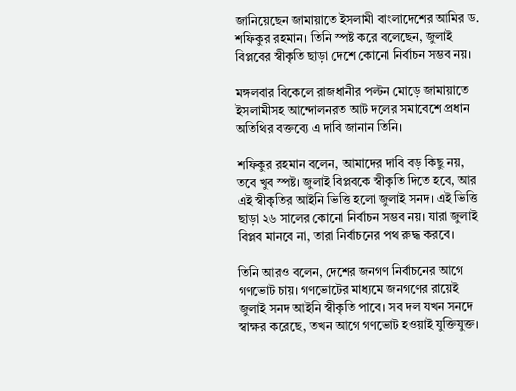জানিয়েছেন জামায়াতে ইসলামী বাংলাদেশের আমির ড. শফিকুর রহমান। তিনি স্পষ্ট করে বলেছেন, জুলাই বিপ্লবের স্বীকৃতি ছাড়া দেশে কোনো নির্বাচন সম্ভব নয়।

মঙ্গলবার বিকেলে রাজধানীর পল্টন মোড়ে জামায়াতে ইসলামীসহ আন্দোলনরত আট দলের সমাবেশে প্রধান অতিথির বক্তব্যে এ দাবি জানান তিনি।

শফিকুর রহমান বলেন, আমাদের দাবি বড় কিছু নয়, তবে খুব স্পষ্ট। জুলাই বিপ্লবকে স্বীকৃতি দিতে হবে, আর এই স্বীকৃতির আইনি ভিত্তি হলো জুলাই সনদ। এই ভিত্তি ছাড়া ২৬ সালের কোনো নির্বাচন সম্ভব নয়। যারা জুলাই বিপ্লব মানবে না, তারা নির্বাচনের পথ রুদ্ধ করবে।

তিনি আরও বলেন, দেশের জনগণ নির্বাচনের আগে গণভোট চায়। গণভোটের মাধ্যমে জনগণের রায়েই জুলাই সনদ আইনি স্বীকৃতি পাবে। সব দল যখন সনদে স্বাক্ষর করেছে, তখন আগে গণভোট হওয়াই যুক্তিযুক্ত।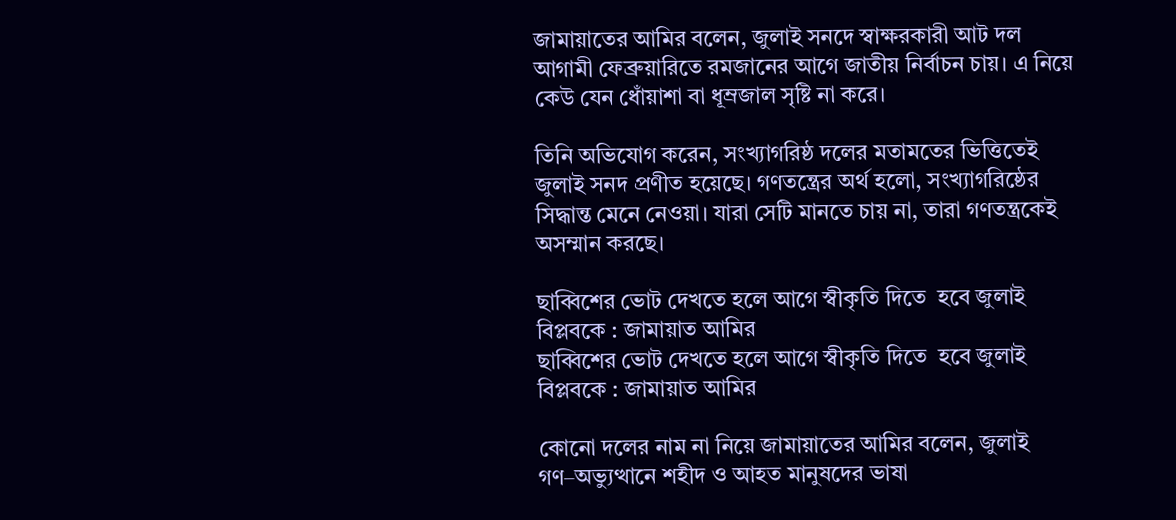জামায়াতের আমির বলেন, জুলাই সনদে স্বাক্ষরকারী আট দল আগামী ফেব্রুয়ারিতে রমজানের আগে জাতীয় নির্বাচন চায়। এ নিয়ে কেউ যেন ধোঁয়াশা বা ধূম্রজাল সৃষ্টি না করে।

তিনি অভিযোগ করেন, সংখ্যাগরিষ্ঠ দলের মতামতের ভিত্তিতেই জুলাই সনদ প্রণীত হয়েছে। গণতন্ত্রের অর্থ হলো, সংখ্যাগরিষ্ঠের সিদ্ধান্ত মেনে নেওয়া। যারা সেটি মানতে চায় না, তারা গণতন্ত্রকেই অসম্মান করছে।

ছাব্বিশের ভোট দেখতে হলে আগে স্বীকৃতি দিতে  হবে জুলাই বিপ্লবকে : জামায়াত আমির
ছাব্বিশের ভোট দেখতে হলে আগে স্বীকৃতি দিতে  হবে জুলাই বিপ্লবকে : জামায়াত আমির

কোনো দলের নাম না নিয়ে জামায়াতের আমির বলেন, জুলাই গণ–অভ্যুত্থানে শহীদ ও আহত মানুষদের ভাষা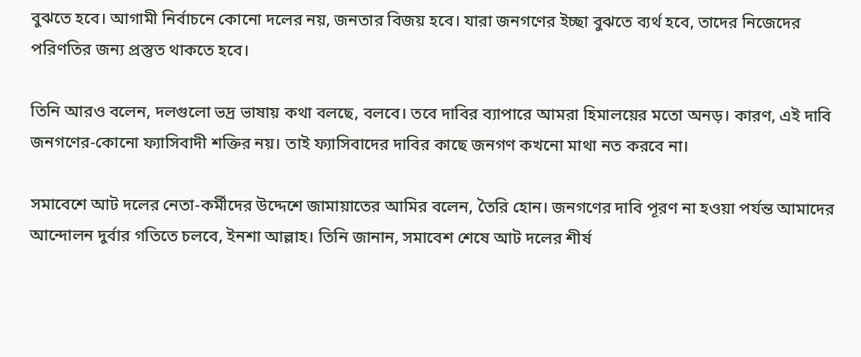বুঝতে হবে। আগামী নির্বাচনে কোনো দলের নয়, জনতার বিজয় হবে। যারা জনগণের ইচ্ছা বুঝতে ব্যর্থ হবে, তাদের নিজেদের পরিণতির জন্য প্রস্তুত থাকতে হবে।

তিনি আরও বলেন, দলগুলো ভদ্র ভাষায় কথা বলছে, বলবে। তবে দাবির ব্যাপারে আমরা হিমালয়ের মতো অনড়। কারণ, এই দাবি জনগণের-কোনো ফ্যাসিবাদী শক্তির নয়। তাই ফ্যাসিবাদের দাবির কাছে জনগণ কখনো মাথা নত করবে না।

সমাবেশে আট দলের নেতা-কর্মীদের উদ্দেশে জামায়াতের আমির বলেন, তৈরি হোন। জনগণের দাবি পূরণ না হওয়া পর্যন্ত আমাদের আন্দোলন দুর্বার গতিতে চলবে, ইনশা আল্লাহ। তিনি জানান, সমাবেশ শেষে আট দলের শীর্ষ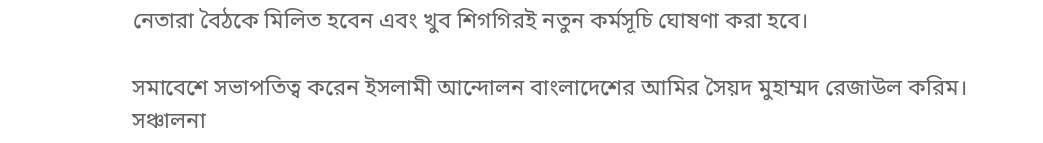নেতারা বৈঠকে মিলিত হবেন এবং খুব শিগগিরই নতুন কর্মসূচি ঘোষণা করা হবে।

সমাবেশে সভাপতিত্ব করেন ইসলামী আন্দোলন বাংলাদেশের আমির সৈয়দ মুহাম্মদ রেজাউল করিম। সঞ্চালনা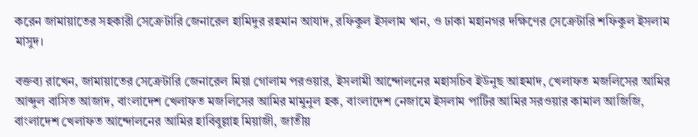করেন জামায়াতের সহকারী সেক্রেটারি জেনারেল হামিদুর রহমান আযাদ, রফিকুল ইসলাম খান, ও ঢাকা মহানগর দক্ষিণের সেক্রেটারি শফিকুল ইসলাম মাসুদ।

বক্তব্য রাখেন, জামায়াতের সেক্রেটারি জেনারেল মিয়া গোলাম পরওয়ার, ইসলামী আন্দোলনের মহাসচিব ইউনুছ আহমাদ, খেলাফত মজলিসের আমির আব্দুল বাসিত আজাদ, বাংলাদেশ খেলাফত মজলিসের আমির মামুনুল হক, বাংলাদেশ নেজামে ইসলাম পার্টির আমির সরওয়ার কামাল আজিজি, বাংলাদেশ খেলাফত আন্দোলনের আমির হাবিবুল্লাহ মিয়াজী, জাতীয়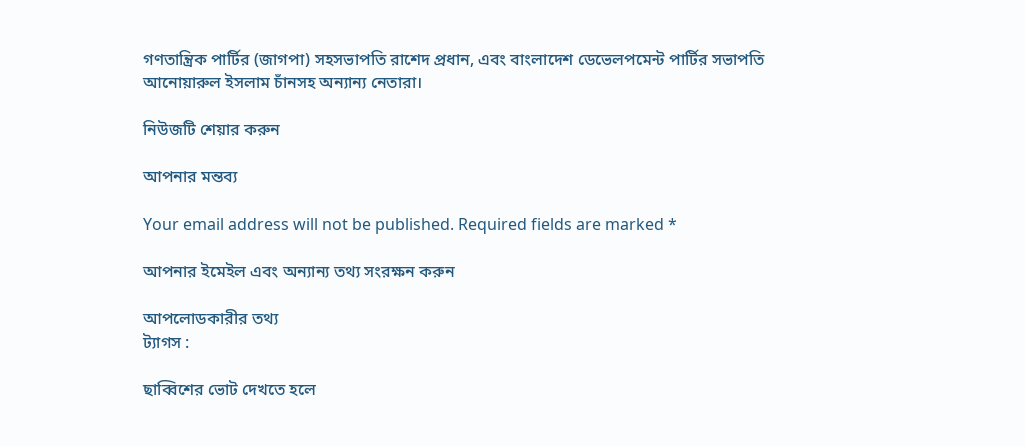গণতান্ত্রিক পার্টির (জাগপা) সহসভাপতি রাশেদ প্রধান, এবং বাংলাদেশ ডেভেলপমেন্ট পার্টির সভাপতি আনোয়ারুল ইসলাম চাঁনসহ অন্যান্য নেতারা।

নিউজটি শেয়ার করুন

আপনার মন্তব্য

Your email address will not be published. Required fields are marked *

আপনার ইমেইল এবং অন্যান্য তথ্য সংরক্ষন করুন

আপলোডকারীর তথ্য
ট্যাগস :

ছাব্বিশের ভোট দেখতে হলে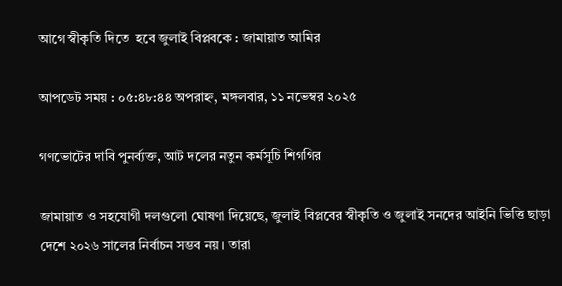আগে স্বীকৃতি দিতে  হবে জুলাই বিপ্লবকে : জামায়াত আমির

আপডেট সময় : ০৫:৪৮:৪৪ অপরাহ্ন, মঙ্গলবার, ১১ নভেম্বর ২০২৫

গণভোটের দাবি পুনর্ব্যক্ত, আট দলের নতুন কর্মসূচি শিগগির

জামায়াত ও সহযোগী দলগুলো ঘোষণা দিয়েছে, জুলাই বিপ্লবের স্বীকৃতি ও জুলাই সনদের আইনি ভিত্তি ছাড়া দেশে ২০২৬ সালের নির্বাচন সম্ভব নয়। তারা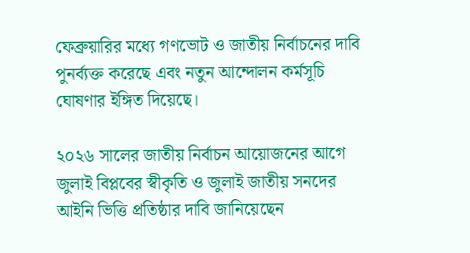ফেব্রুয়ারির মধ্যে গণভোট ও জাতীয় নির্বাচনের দাবি পুনর্ব্যক্ত করেছে এবং নতুন আন্দোলন কর্মসূচি ঘোষণার ইঙ্গিত দিয়েছে।

২০২৬ সালের জাতীয় নির্বাচন আয়োজনের আগে জুলাই বিপ্লবের স্বীকৃতি ও জুলাই জাতীয় সনদের আইনি ভিত্তি প্রতিষ্ঠার দাবি জানিয়েছেন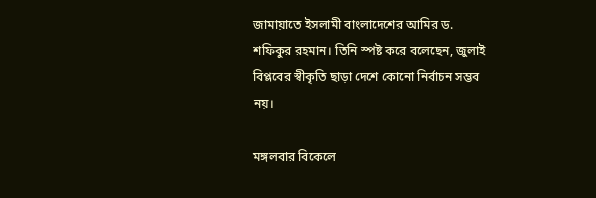জামায়াতে ইসলামী বাংলাদেশের আমির ড. শফিকুর রহমান। তিনি স্পষ্ট করে বলেছেন, জুলাই বিপ্লবের স্বীকৃতি ছাড়া দেশে কোনো নির্বাচন সম্ভব নয়।

মঙ্গলবার বিকেলে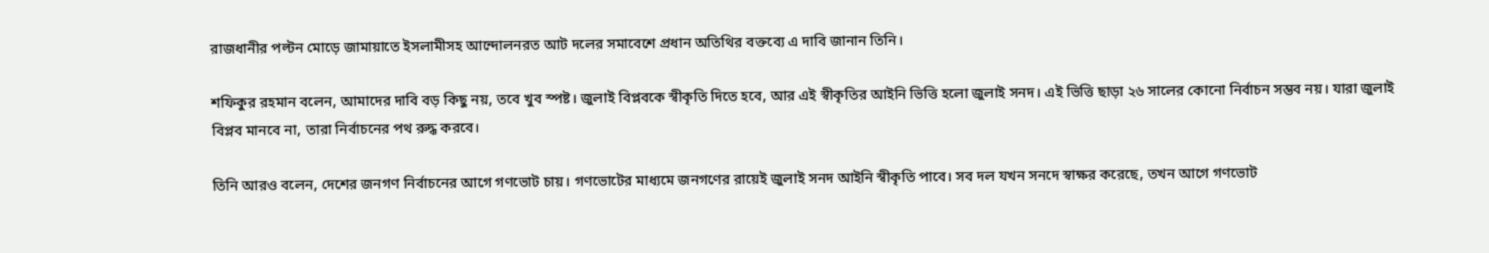রাজধানীর পল্টন মোড়ে জামায়াতে ইসলামীসহ আন্দোলনরত আট দলের সমাবেশে প্রধান অতিথির বক্তব্যে এ দাবি জানান তিনি।

শফিকুর রহমান বলেন, আমাদের দাবি বড় কিছু নয়, তবে খুব স্পষ্ট। জুলাই বিপ্লবকে স্বীকৃতি দিতে হবে, আর এই স্বীকৃতির আইনি ভিত্তি হলো জুলাই সনদ। এই ভিত্তি ছাড়া ২৬ সালের কোনো নির্বাচন সম্ভব নয়। যারা জুলাই বিপ্লব মানবে না, তারা নির্বাচনের পথ রুদ্ধ করবে।

তিনি আরও বলেন, দেশের জনগণ নির্বাচনের আগে গণভোট চায়। গণভোটের মাধ্যমে জনগণের রায়েই জুলাই সনদ আইনি স্বীকৃতি পাবে। সব দল যখন সনদে স্বাক্ষর করেছে, তখন আগে গণভোট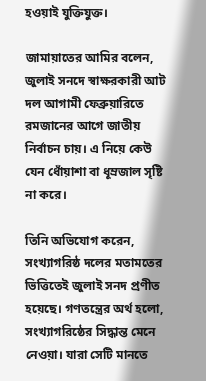হওয়াই যুক্তিযুক্ত।

জামায়াতের আমির বলেন, জুলাই সনদে স্বাক্ষরকারী আট দল আগামী ফেব্রুয়ারিতে রমজানের আগে জাতীয় নির্বাচন চায়। এ নিয়ে কেউ যেন ধোঁয়াশা বা ধূম্রজাল সৃষ্টি না করে।

তিনি অভিযোগ করেন, সংখ্যাগরিষ্ঠ দলের মতামতের ভিত্তিতেই জুলাই সনদ প্রণীত হয়েছে। গণতন্ত্রের অর্থ হলো, সংখ্যাগরিষ্ঠের সিদ্ধান্ত মেনে নেওয়া। যারা সেটি মানতে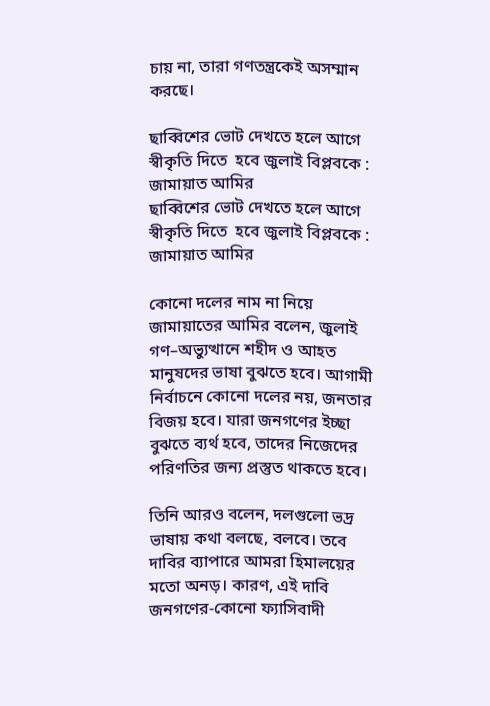চায় না, তারা গণতন্ত্রকেই অসম্মান করছে।

ছাব্বিশের ভোট দেখতে হলে আগে স্বীকৃতি দিতে  হবে জুলাই বিপ্লবকে : জামায়াত আমির
ছাব্বিশের ভোট দেখতে হলে আগে স্বীকৃতি দিতে  হবে জুলাই বিপ্লবকে : জামায়াত আমির

কোনো দলের নাম না নিয়ে জামায়াতের আমির বলেন, জুলাই গণ–অভ্যুত্থানে শহীদ ও আহত মানুষদের ভাষা বুঝতে হবে। আগামী নির্বাচনে কোনো দলের নয়, জনতার বিজয় হবে। যারা জনগণের ইচ্ছা বুঝতে ব্যর্থ হবে, তাদের নিজেদের পরিণতির জন্য প্রস্তুত থাকতে হবে।

তিনি আরও বলেন, দলগুলো ভদ্র ভাষায় কথা বলছে, বলবে। তবে দাবির ব্যাপারে আমরা হিমালয়ের মতো অনড়। কারণ, এই দাবি জনগণের-কোনো ফ্যাসিবাদী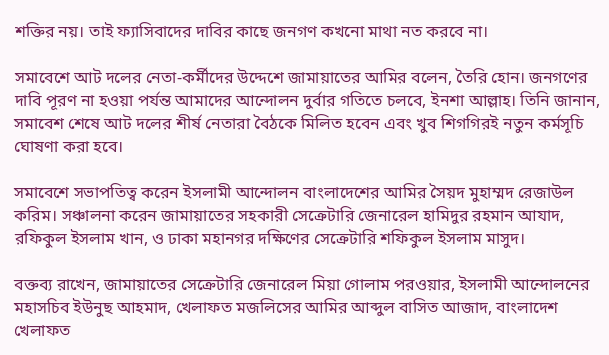শক্তির নয়। তাই ফ্যাসিবাদের দাবির কাছে জনগণ কখনো মাথা নত করবে না।

সমাবেশে আট দলের নেতা-কর্মীদের উদ্দেশে জামায়াতের আমির বলেন, তৈরি হোন। জনগণের দাবি পূরণ না হওয়া পর্যন্ত আমাদের আন্দোলন দুর্বার গতিতে চলবে, ইনশা আল্লাহ। তিনি জানান, সমাবেশ শেষে আট দলের শীর্ষ নেতারা বৈঠকে মিলিত হবেন এবং খুব শিগগিরই নতুন কর্মসূচি ঘোষণা করা হবে।

সমাবেশে সভাপতিত্ব করেন ইসলামী আন্দোলন বাংলাদেশের আমির সৈয়দ মুহাম্মদ রেজাউল করিম। সঞ্চালনা করেন জামায়াতের সহকারী সেক্রেটারি জেনারেল হামিদুর রহমান আযাদ, রফিকুল ইসলাম খান, ও ঢাকা মহানগর দক্ষিণের সেক্রেটারি শফিকুল ইসলাম মাসুদ।

বক্তব্য রাখেন, জামায়াতের সেক্রেটারি জেনারেল মিয়া গোলাম পরওয়ার, ইসলামী আন্দোলনের মহাসচিব ইউনুছ আহমাদ, খেলাফত মজলিসের আমির আব্দুল বাসিত আজাদ, বাংলাদেশ খেলাফত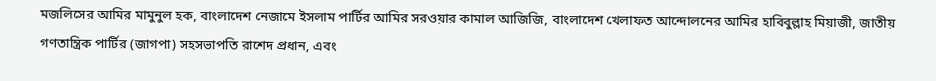মজলিসের আমির মামুনুল হক, বাংলাদেশ নেজামে ইসলাম পার্টির আমির সরওয়ার কামাল আজিজি, বাংলাদেশ খেলাফত আন্দোলনের আমির হাবিবুল্লাহ মিয়াজী, জাতীয় গণতান্ত্রিক পার্টির (জাগপা) সহসভাপতি রাশেদ প্রধান, এবং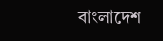বাংলাদেশ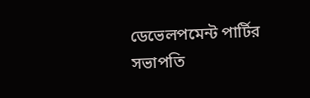ডেভেলপমেন্ট পার্টির সভাপতি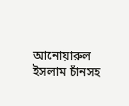আনোয়ারুল ইসলাম চাঁনসহ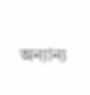অন্যান্য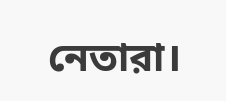নেতারা।